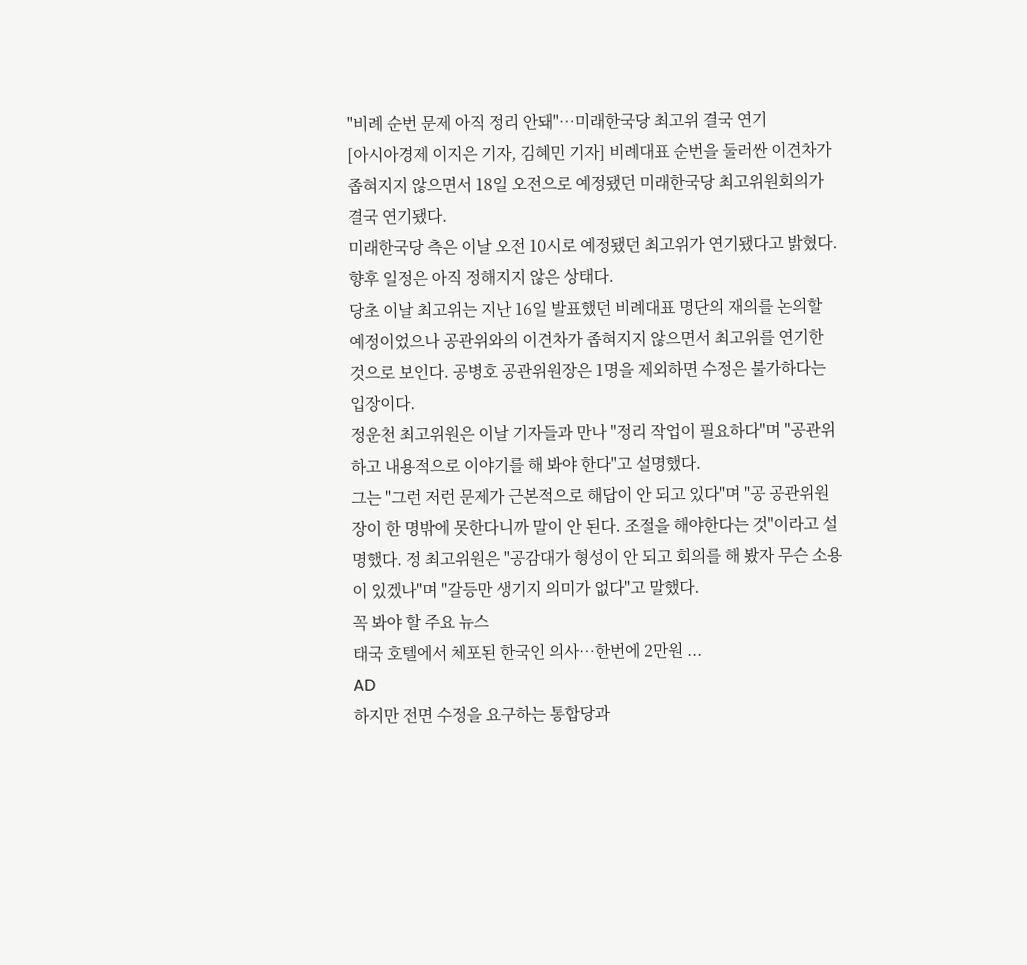"비례 순번 문제 아직 정리 안돼"…미래한국당 최고위 결국 연기
[아시아경제 이지은 기자, 김혜민 기자] 비례대표 순번을 둘러싼 이견차가 좁혀지지 않으면서 18일 오전으로 예정됐던 미래한국당 최고위원회의가 결국 연기됐다.
미래한국당 측은 이날 오전 10시로 예정됐던 최고위가 연기됐다고 밝혔다. 향후 일정은 아직 정해지지 않은 상태다.
당초 이날 최고위는 지난 16일 발표했던 비례대표 명단의 재의를 논의할 예정이었으나 공관위와의 이견차가 좁혀지지 않으면서 최고위를 연기한 것으로 보인다. 공병호 공관위원장은 1명을 제외하면 수정은 불가하다는 입장이다.
정운천 최고위원은 이날 기자들과 만나 "정리 작업이 필요하다"며 "공관위하고 내용적으로 이야기를 해 봐야 한다"고 설명했다.
그는 "그런 저런 문제가 근본적으로 해답이 안 되고 있다"며 "공 공관위원장이 한 명밖에 못한다니까 말이 안 된다. 조절을 해야한다는 것"이라고 설명했다. 정 최고위원은 "공감대가 형성이 안 되고 회의를 해 봤자 무슨 소용이 있겠나"며 "갈등만 생기지 의미가 없다"고 말했다.
꼭 봐야 할 주요 뉴스
태국 호텔에서 체포된 한국인 의사…한번에 2만원 ...
AD
하지만 전면 수정을 요구하는 통합당과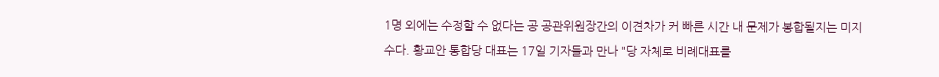1명 외에는 수정할 수 없다는 공 공관위원장간의 이견차가 커 빠른 시간 내 문제가 봉합될지는 미지수다. 황교안 통합당 대표는 17일 기자들과 만나 "당 자체로 비례대표를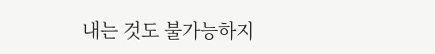내는 것도 불가능하지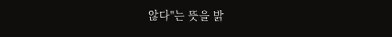않다"는 뜻을 밝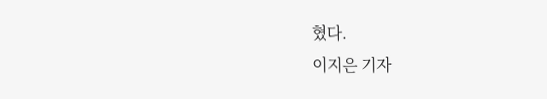혔다.
이지은 기자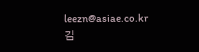leezn@asiae.co.kr
김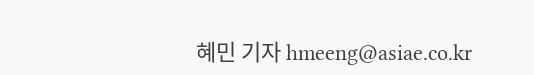혜민 기자 hmeeng@asiae.co.kr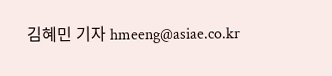김혜민 기자 hmeeng@asiae.co.kr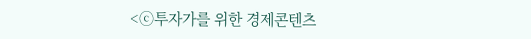<ⓒ투자가를 위한 경제콘텐츠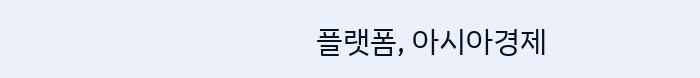플랫폼, 아시아경제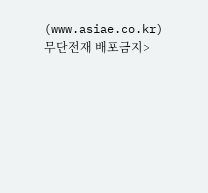(www.asiae.co.kr) 무단전재 배포금지>